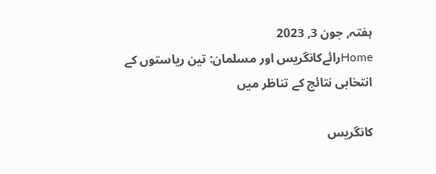ہفتہ, جون 3, 2023
Homeرائےکانگریس اور مسلمان: تین ریاستوں کے انتخابی نتائج کے تناظر میں

کانگریس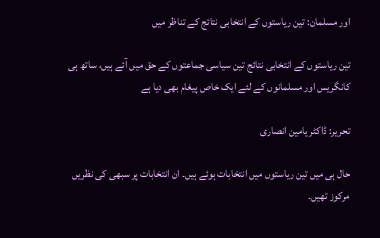اور مسلمان: تین ریاستوں کے انتخابی نتائج کے تناظر میں

تین ریاستوں کے انتخابی نتائج تین سیاسی جماعتوں کے حق میں آئے ہیں، ساتھ ہی کانگریس اور مسلمانوں کے لئے ایک خاص پیغام بھی دیا ہے

تحریر: ڈاکٹر یامین انصاری

حال ہی میں تین ریاستوں میں انتخابات ہوئے ہیں۔ ان انتخابات پر سبھی کی نظریں مرکوز تھیں۔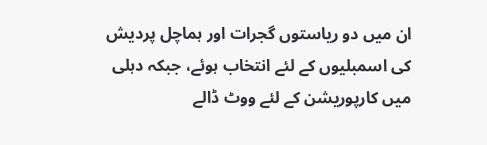ان میں دو ریاستوں گجرات اور ہماچل پردیش کی اسمبلیوں کے لئے انتخاب ہوئے، جبکہ دہلی میں کارپوریشن کے لئے ووٹ ڈالے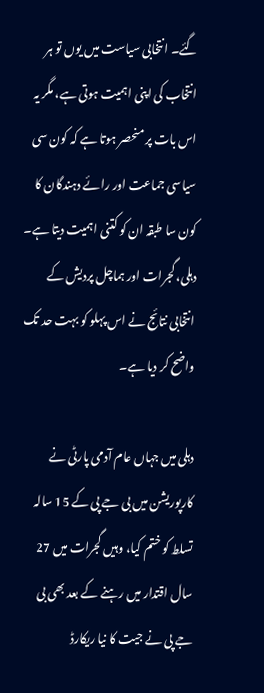گئے۔ انتخابی سیاست میں یوں تو ہر انتخاب کی اپنی اہمیت ہوتی ہے، مگر یہ اس بات پر منحصر ہوتا ہے کہ کون سی سیاسی جماعت اور رائے دہندگان کا کون سا طبقہ ان کو کتنی اہمیت دیتا ہے۔ دہلی، گجرات اور ہماچل پردیش کے انتخابی نتائج نے اس پہلو کو بہت حد تک واضح کر دیا ہے۔

دہلی میں جہاں عام آدمی پارٹی نے کارپوریشن میں بی جے پی کے 15 سالہ تسلط کو ختم کیا، وہیں گجرات میں 27 سال اقتدار میں رہنے کے بعد بھی بی جے پی نے جیت کا نیا ریکارڈ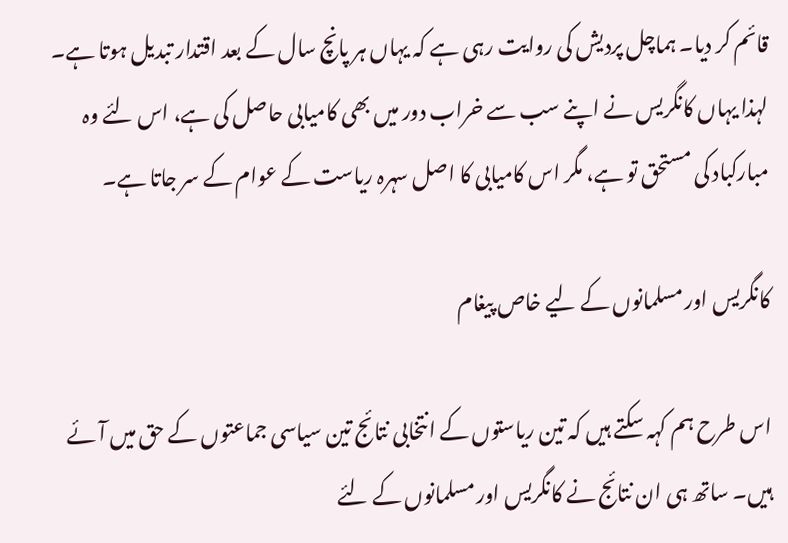قائم کر دیا۔ ہماچل پردیش کی روایت رہی ہے کہ یہاں ہر پانچ سال کے بعد اقتدار تبدیل ہوتا ہے۔ لہذا یہاں کانگریس نے اپنے سب سے خراب دور میں بھی کامیابی حاصل کی ہے، اس لئے وہ مبارکباد کی مستحق تو ہے، مگر اس کامیابی کا اصل سہرہ ریاست کے عوام کے سر جاتا ہے۔

کانگریس اور مسلمانوں کے لیے خاص پیغام

اس طرح ہم کہہ سکتے ہیں کہ تین ریاستوں کے انتخابی نتائج تین سیاسی جماعتوں کے حق میں آئے ہیں۔ ساتھ ہی ان نتائج نے کانگریس اور مسلمانوں کے لئے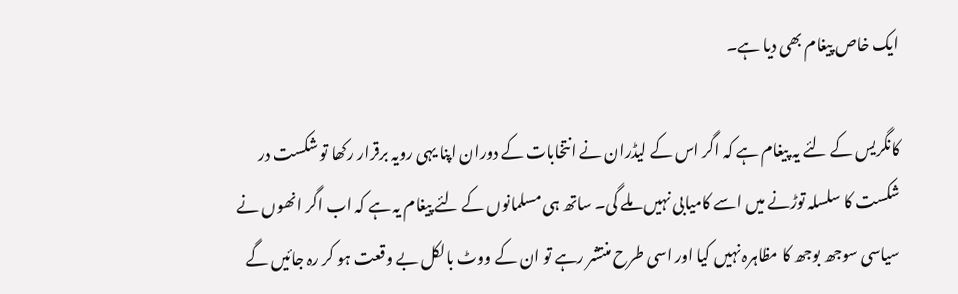ایک خاص پیغام بھی دیا ہے۔

کانگریس کے لئے یہ پیغام ہے کہ اگر اس کے لیڈران نے انتخابات کے دوران اپنا یہی رویہ برقرار رکھا تو شکست در شکست کا سلسلہ توڑنے میں اسے کامیابی نہیں ملے گی۔ ساتھ ہی مسلمانوں کے لئے پیغام یہ ہے کہ اب اگر انھوں نے سیاسی سوجھ بوجھ کا مظاہرہ نہیں کیا اور اسی طرح منتشر رہے تو ان کے ووٹ بالکل بے وقعت ہو کر رہ جائیں گے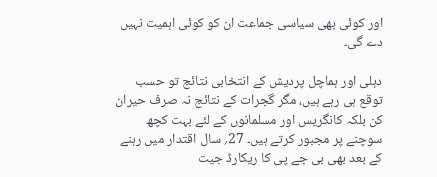اور کوئی بھی سیاسی جماعت ان کو کوئی اہمیت نہیں دے گی۔

دہلی اور ہماچل پردیش کے انتخابی نتائج تو حسب توقع ہی رہے ہیں، مگر گجرات کے نتائج نہ صرف حیران کن بلکہ کانگریس اور مسلمانوں کے لئے بہت کچھ سوچنے پر مجبور کرتے ہیں۔ 27؍ سال اقتدار میں رہنے کے بعد بھی بی جے پی کا ریکارڈ جیت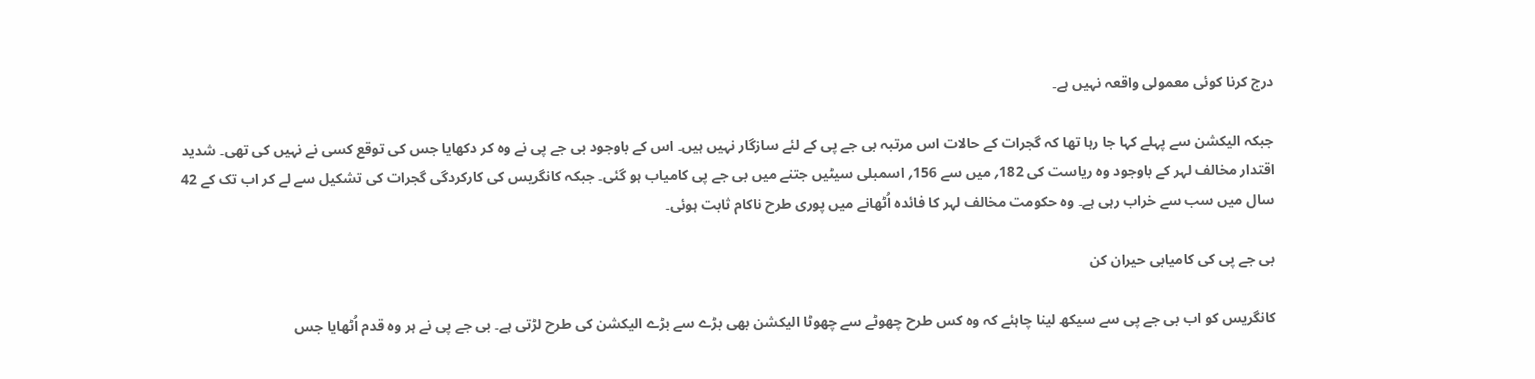درج کرنا کوئی معمولی واقعہ نہیں ہے۔

جبکہ الیکشن سے پہلے کہا جا رہا تھا کہ گجرات کے حالات اس مرتبہ بی جے پی کے لئے سازگار نہیں ہیں۔ اس کے باوجود بی جے پی نے وہ کر دکھایا جس کی توقع کسی نے نہیں کی تھی۔ شدید اقتدار مخالف لہر کے باوجود وہ ریاست کی 182؍ میں سے 156؍ اسمبلی سیٹیں جتنے میں بی جے پی کامیاب ہو گئی۔ جبکہ کانگریس کی کارکردگی گجرات کی تشکیل سے لے کر اب تک کے 42 سال میں سب سے خراب رہی ہے۔ وہ حکومت مخالف لہر کا فائدہ اُٹھانے میں پوری طرح ناکام ثابت ہوئی۔

بی جے پی کی کامیابی حیران کن

کانگریس کو اب بی جے پی سے سیکھ لینا چاہئے کہ وہ کس طرح چھوٹے سے چھوٹا الیکشن بھی بڑے سے بڑے الیکشن کی طرح لڑتی ہے۔ بی جے پی نے ہر وہ قدم اُٹھایا جس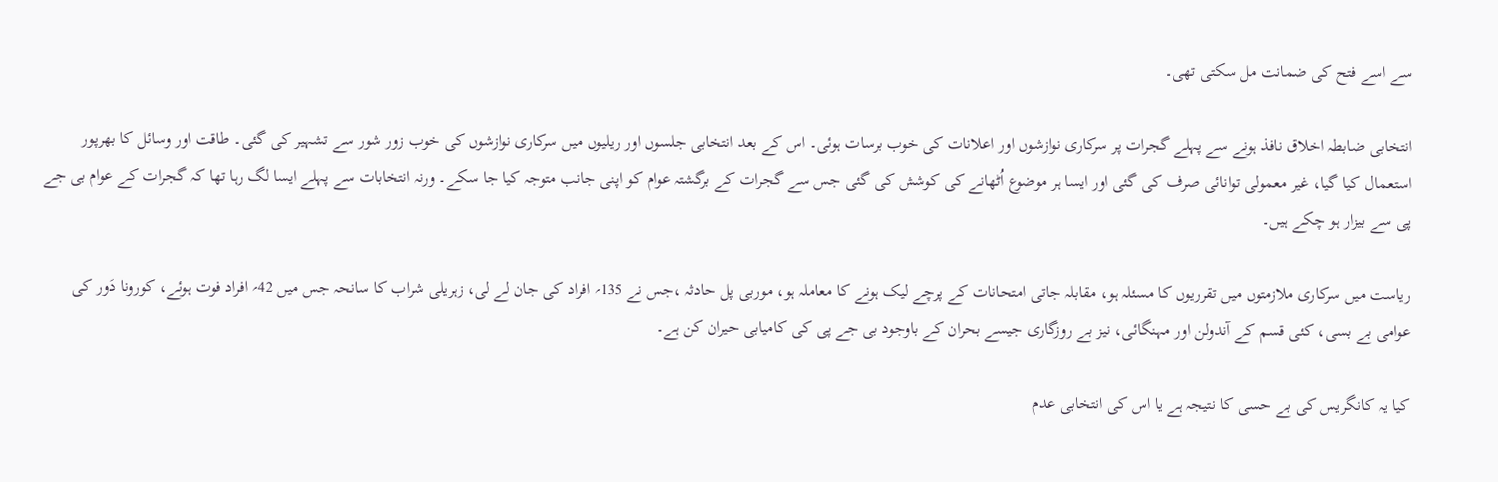سے اسے فتح کی ضمانت مل سکتی تھی۔

انتخابی ضابطہ اخلاق نافذ ہونے سے پہلے گجرات پر سرکاری نوازشوں اور اعلانات کی خوب برسات ہوئی۔ اس کے بعد انتخابی جلسوں اور ریلیوں میں سرکاری نوازشوں کی خوب زور شور سے تشہیر کی گئی۔ طاقت اور وسائل کا بھرپور استعمال کیا گیا، غیر معمولی توانائی صرف کی گئی اور ایسا ہر موضوع اُٹھانے کی کوشش کی گئی جس سے گجرات کے برگشتہ عوام کو اپنی جانب متوجہ کیا جا سکے۔ ورنہ انتخابات سے پہلے ایسا لگ رہا تھا کہ گجرات کے عوام بی جے پی سے بیزار ہو چکے ہیں۔

ریاست میں سرکاری ملازمتوں میں تقرریوں کا مسئلہ ہو، مقابلہ جاتی امتحانات کے پرچے لیک ہونے کا معاملہ ہو، موربی پل حادثہ ،جس نے 135؍ افراد کی جان لے لی، زہریلی شراب کا سانحہ جس میں 42؍ افراد فوت ہوئے، کورونا دَور کی عوامی بے بسی، کئی قسم کے آندولن اور مہنگائی، نیز بے روزگاری جیسے بحران کے باوجود بی جے پی کی کامیابی حیران کن ہے۔

کیا یہ کانگریس کی بے حسی کا نتیجہ ہے یا اس کی انتخابی عدم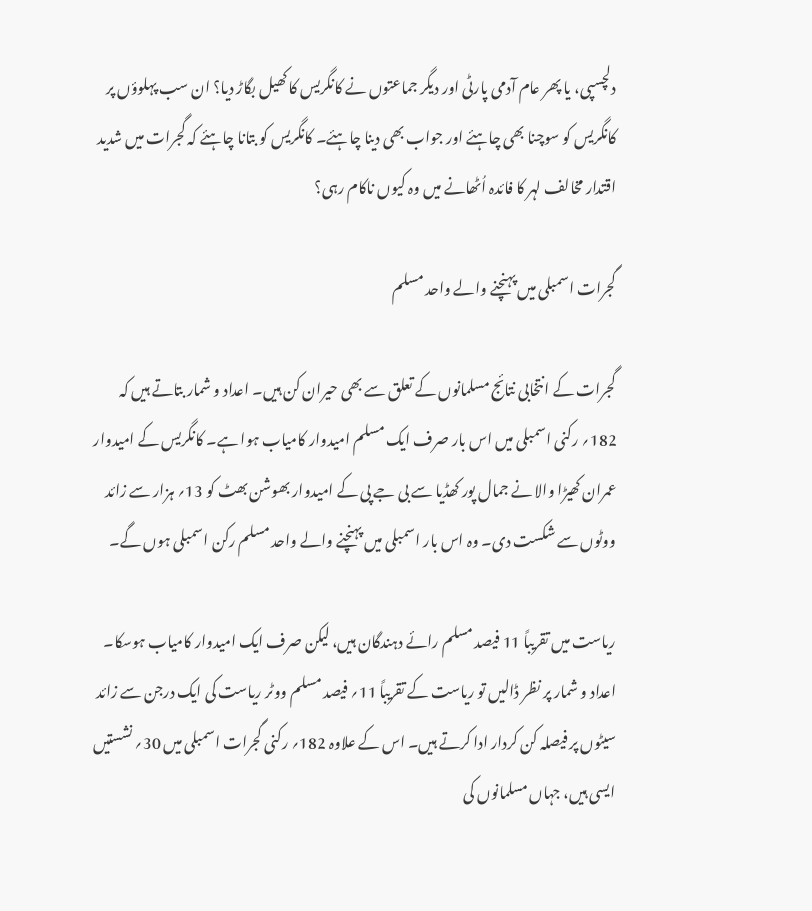دلچسپی، یا پھر عام آدمی پارٹی اور دیگر جماعتوں نے کانگریس کا کھیل بگاڑ دیا؟ ان سب پہلوؤں پر کانگریس کو سوچنا بھی چاہئے اور جواب بھی دینا چاہئے۔ کانگریس کو بتانا چاہئے کہ گجرات میں شدید اقتدار مخالف لہر کا فائدہ اُٹھانے میں وہ کیوں ناکام رہی؟

گجرات اسمبلی میں پہنچنے والے واحد مسلم

گجرات کے انتخابی نتائج مسلمانوں کے تعلق سے بھی حیران کن ہیں۔ اعداد و شمار بتاتے ہیں کہ 182؍ رکنی اسمبلی میں اس بار صرف ایک مسلم امیدوار کامیاب ہوا ہے۔ کانگریس کے امیدوار عمران کھیڑا والا نے جمال پور کھڈیا سے بی جے پی کے امیدوار بھوشن بھٹ کو 13؍ ہزار سے زائد ووٹوں سے شکست دی۔ وہ اس بار اسمبلی میں پہنچنے والے واحد مسلم رکن اسمبلی ہوں گے۔

ریاست میں تقریباً 11 فیصد مسلم رائے دہندگان ہیں، لیکن صرف ایک امیدوار کامیاب ہوسکا۔ اعداد و شمار پر نظر ڈالیں تو ریاست کے تقریباً 11؍ فیصد مسلم ووٹر ریاست کی ایک درجن سے زائد سیٹوں پر فیصلہ کن کردار ادا کرتے ہیں۔ اس کے علاوہ 182؍ رکنی گجرات اسمبلی میں 30؍ نشستیں ایسی ہیں، جہاں مسلمانوں کی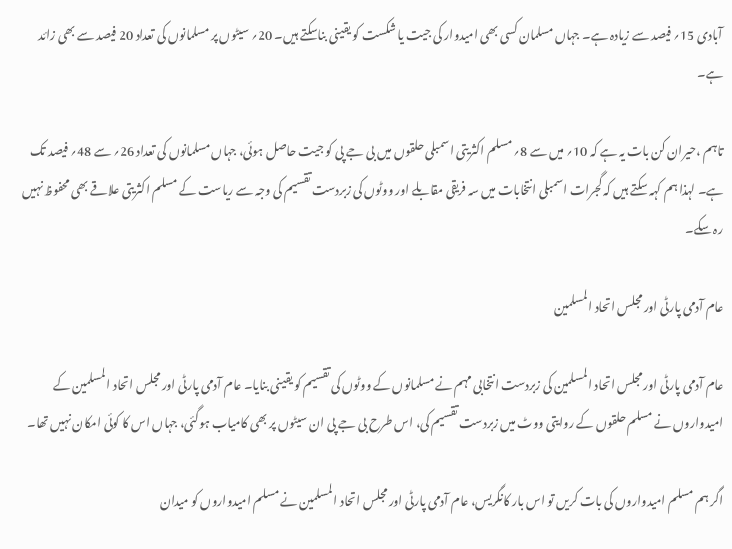آبادی 15؍ فیصد سے زیادہ ہے۔ جہاں مسلمان کسی بھی امیدوار کی جیت یا شکست کو یقینی بناسکتے ہیں۔ 20؍ سیٹوں پر مسلمانوں کی تعداد 20 فیصد سے بھی زائد ہے۔

تاہم ،حیران کن بات یہ ہے کہ 10؍ میں سے 8؍ مسلم اکثریتی اسمبلی حلقوں میں بی جے پی کو جیت حاصل ہوئی، جہاں مسلمانوں کی تعداد 26؍ سے 48؍ فیصد تک ہے۔ لہذا ہم کہہ سکتے ہیں کہ گجرات اسمبلی انتخابات میں سہ فریقی مقابلے اور ووٹوں کی زبردست تقسیم کی وجہ سے ریاست کے مسلم اکثریتی علاقے بھی محفوظ نہیں رہ سکے۔

عام آدمی پارٹی اور مجلس اتحاد المسلمین

عام آدمی پارٹی اور مجلس اتحاد المسلمین کی زبردست انتخابی مہم نے مسلمانوں کے ووٹوں کی تقسیم کو یقینی بنایا۔ عام آدمی پارٹی اور مجلس اتحاد المسلمین کے امیدواروں نے مسلم حلقوں کے روایتی ووٹ میں زبردست تقسیم کی، اس طرح بی جے پی ان سیٹوں پر بھی کامیاب ہوگئی، جہاں اس کا کوئی امکان نہیں تھا۔

اگر ہم مسلم امیدواروں کی بات کریں تو اس بار کانگریس، عام آدمی پارٹی اور مجلس اتحاد المسلمین نے مسلم امیدواروں کو میدان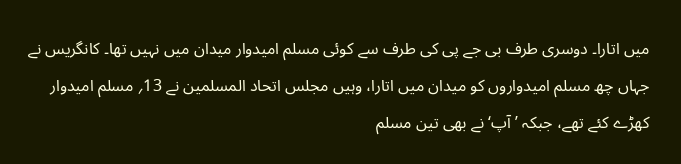میں اتارا۔ دوسری طرف بی جے پی کی طرف سے کوئی مسلم امیدوار میدان میں نہیں تھا۔ کانگریس نے جہاں چھ مسلم امیدواروں کو میدان میں اتارا، وہیں مجلس اتحاد المسلمین نے 13؍ مسلم امیدوار کھڑے کئے تھے، جبکہ ’ آپ‘ نے بھی تین مسلم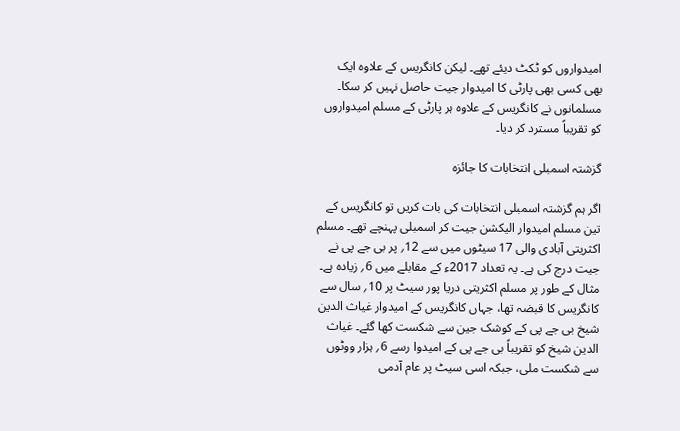امیدواروں کو ٹکٹ دیئے تھے۔ لیکن کانگریس کے علاوہ ایک بھی کسی بھی پارٹی کا امیدوار جیت حاصل نہیں کر سکا۔ مسلمانوں نے کانگریس کے علاوہ ہر پارٹی کے مسلم امیدواروں کو تقریباً مسترد کر دیا۔

گزشتہ اسمبلی انتخابات کا جائزہ

اگر ہم گزشتہ اسمبلی انتخابات کی بات کریں تو کانگریس کے تین مسلم امیدوار الیکشن جیت کر اسمبلی پہنچے تھے۔ مسلم اکثریتی آبادی والی 17 سیٹوں میں سے 12؍ پر بی جے پی نے جیت درج کی ہے۔ یہ تعداد 2017ء کے مقابلے میں 6؍ زیادہ ہے۔ مثال کے طور پر مسلم اکثریتی دریا پور سیٹ پر 10؍ سال سے کانگریس کا قبضہ تھا، جہاں کانگریس کے امیدوار غیاث الدین شیخ بی جے پی کے کوشک جین سے شکست کھا گئے۔ غیاث الدین شیخ کو تقریباً بی جے پی کے امیدوا رسے 6؍ ہزار ووٹوں سے شکست ملی، جبکہ اسی سیٹ پر عام آدمی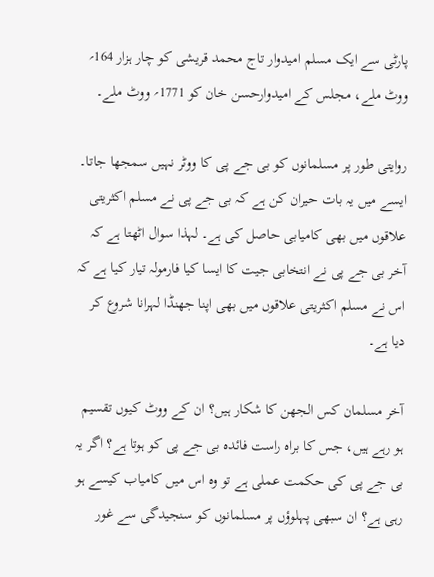پارٹی سے ایک مسلم امیدوار تاج محمد قریشی کو چار ہزار 164؍ ووٹ ملے، مجلس کے امیدوارحسن خان کو 1771؍ ووٹ ملے۔

روایتی طور پر مسلمانوں کو بی جے پی کا ووٹر نہیں سمجھا جاتا۔ ایسے میں یہ بات حیران کن ہے کہ بی جے پی نے مسلم اکثریتی علاقوں میں بھی کامیابی حاصل کی ہے۔ لہذا سوال اٹھتا ہے کہ آخر بی جے پی نے انتخابی جیت کا ایسا کیا فارمولہ تیار کیا ہے کہ اس نے مسلم اکثریتی علاقوں میں بھی اپنا جھنڈا لہرانا شروع کر دیا ہے۔

آخر مسلمان کس الجھن کا شکار ہیں؟ ان کے ووٹ کیوں تقسیم ہو رہے ہیں، جس کا براہ راست فائدہ بی جے پی کو ہوتا ہے؟ اگر یہ بی جے پی کی حکمت عملی ہے تو وہ اس میں کامیاب کیسے ہو رہی ہے؟ ان سبھی پہلوؤں پر مسلمانوں کو سنجیدگی سے غور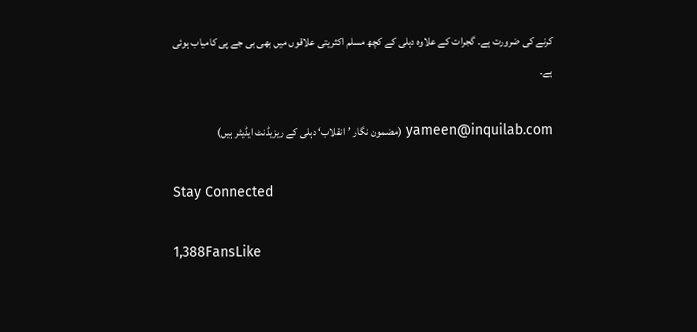کرنے کی ضرورت ہے۔ گجرات کے علاوہ دہلی کے کچھ مسلم اکثریتی علاقوں میں بھی بی جے پی کامیاب ہوئی ہے۔

yameen@inquilab.com (مضمون نگار ’انقلاب‘ دہلی کے ریزیڈنٹ ایڈیٹر ہیں)

Stay Connected

1,388FansLike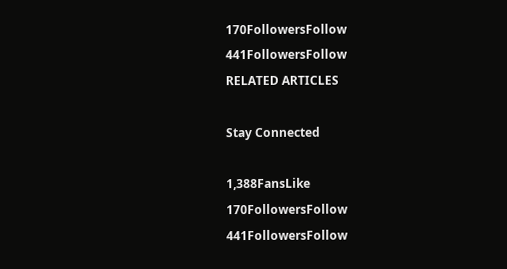170FollowersFollow
441FollowersFollow
RELATED ARTICLES

Stay Connected

1,388FansLike
170FollowersFollow
441FollowersFollow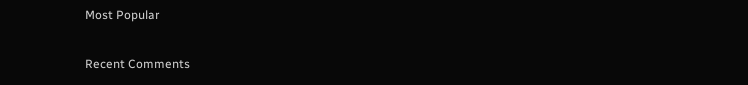Most Popular

Recent Comments